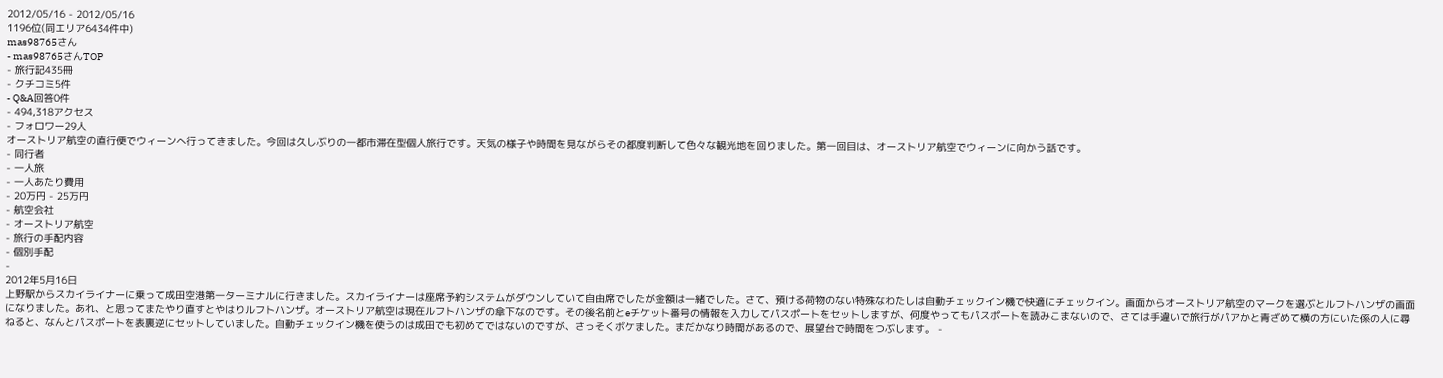2012/05/16 - 2012/05/16
1196位(同エリア6434件中)
mas98765さん
- mas98765さんTOP
- 旅行記435冊
- クチコミ5件
- Q&A回答0件
- 494,318アクセス
- フォロワー29人
オーストリア航空の直行便でウィーンへ行ってきました。今回は久しぶりの一都市滞在型個人旅行です。天気の様子や時間を見ながらその都度判断して色々な観光地を回りました。第一回目は、オーストリア航空でウィーンに向かう話です。
- 同行者
- 一人旅
- 一人あたり費用
- 20万円 - 25万円
- 航空会社
- オーストリア航空
- 旅行の手配内容
- 個別手配
-
2012年5月16日
上野駅からスカイライナーに乗って成田空港第一ターミナルに行きました。スカイライナーは座席予約システムがダウンしていて自由席でしたが金額は一緒でした。さて、預ける荷物のない特殊なわたしは自動チェックイン機で快適にチェックイン。画面からオーストリア航空のマークを選ぶとルフトハンザの画面になりました。あれ、と思ってまたやり直すとやはりルフトハンザ。オーストリア航空は現在ルフトハンザの傘下なのです。その後名前とeチケット番号の情報を入力してパスポートをセットしますが、何度やってもパスポートを読みこまないので、さては手違いで旅行がパアかと青ざめて横の方にいた係の人に尋ねると、なんとパスポートを表裏逆にセットしていました。自動チェックイン機を使うのは成田でも初めてではないのですが、さっそくボケました。まだかなり時間があるので、展望台で時間をつぶします。 -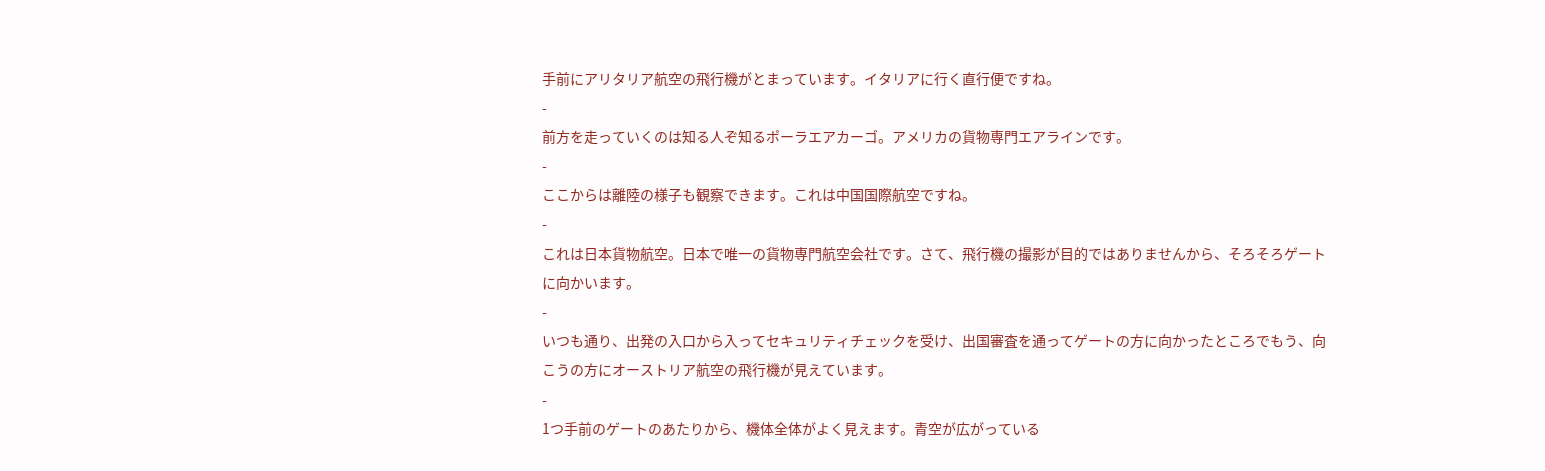手前にアリタリア航空の飛行機がとまっています。イタリアに行く直行便ですね。
-
前方を走っていくのは知る人ぞ知るポーラエアカーゴ。アメリカの貨物専門エアラインです。
-
ここからは離陸の様子も観察できます。これは中国国際航空ですね。
-
これは日本貨物航空。日本で唯一の貨物専門航空会社です。さて、飛行機の撮影が目的ではありませんから、そろそろゲートに向かいます。
-
いつも通り、出発の入口から入ってセキュリティチェックを受け、出国審査を通ってゲートの方に向かったところでもう、向こうの方にオーストリア航空の飛行機が見えています。
-
1つ手前のゲートのあたりから、機体全体がよく見えます。青空が広がっている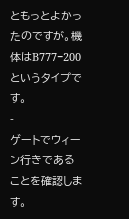ともっとよかったのですが。機体はB777−200というタイプです。
-
ゲートでウィーン行きであることを確認します。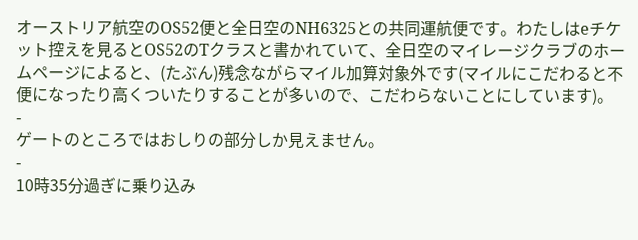オーストリア航空のOS52便と全日空のNH6325との共同運航便です。わたしはeチケット控えを見るとOS52のTクラスと書かれていて、全日空のマイレージクラブのホームページによると、(たぶん)残念ながらマイル加算対象外です(マイルにこだわると不便になったり高くついたりすることが多いので、こだわらないことにしています)。
-
ゲートのところではおしりの部分しか見えません。
-
10時35分過ぎに乗り込み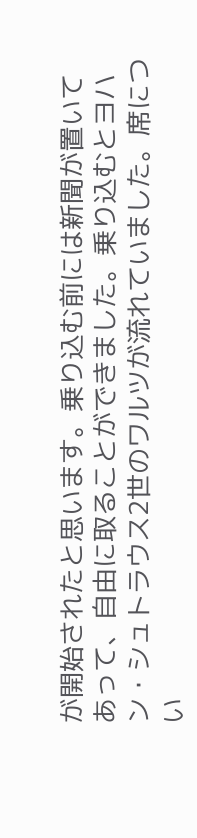が開始されたと思います。乗り込む前には新聞が置いてあって、自由に取ることができました。乗り込むとヨハン・シュトラウス2世のワルツが流れていました。席につい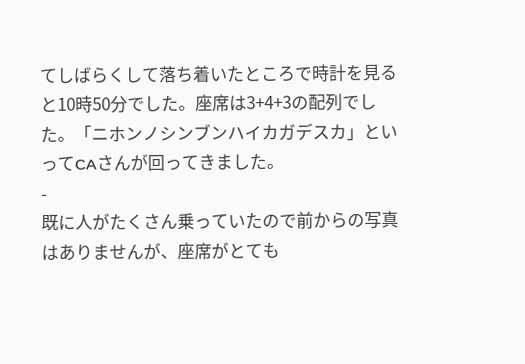てしばらくして落ち着いたところで時計を見ると10時50分でした。座席は3+4+3の配列でした。「ニホンノシンブンハイカガデスカ」といってCAさんが回ってきました。
-
既に人がたくさん乗っていたので前からの写真はありませんが、座席がとても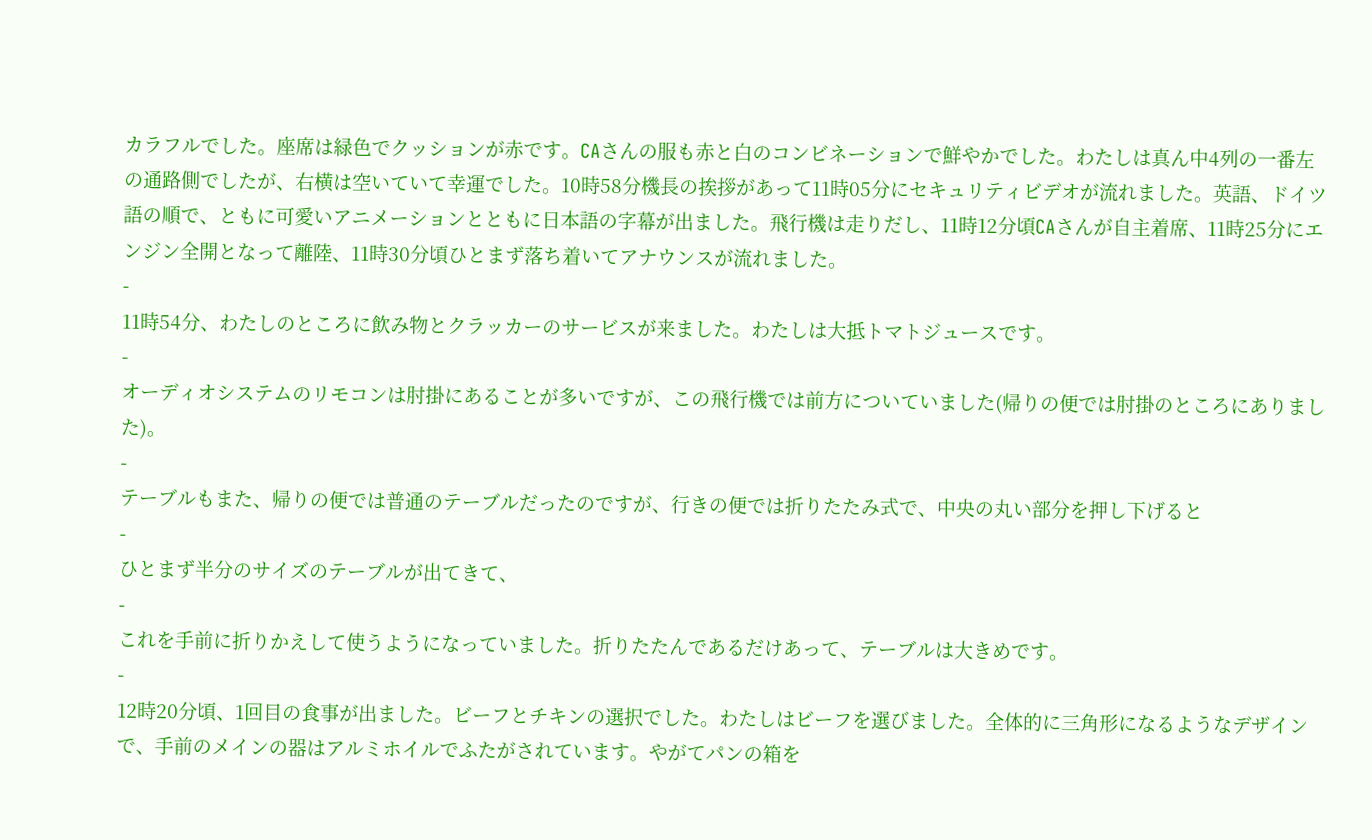カラフルでした。座席は緑色でクッションが赤です。CAさんの服も赤と白のコンビネーションで鮮やかでした。わたしは真ん中4列の一番左の通路側でしたが、右横は空いていて幸運でした。10時58分機長の挨拶があって11時05分にセキュリティビデオが流れました。英語、ドイツ語の順で、ともに可愛いアニメーションとともに日本語の字幕が出ました。飛行機は走りだし、11時12分頃CAさんが自主着席、11時25分にエンジン全開となって離陸、11時30分頃ひとまず落ち着いてアナウンスが流れました。
-
11時54分、わたしのところに飲み物とクラッカーのサービスが来ました。わたしは大抵トマトジュースです。
-
オーディオシステムのリモコンは肘掛にあることが多いですが、この飛行機では前方についていました(帰りの便では肘掛のところにありました)。
-
テーブルもまた、帰りの便では普通のテーブルだったのですが、行きの便では折りたたみ式で、中央の丸い部分を押し下げると
-
ひとまず半分のサイズのテーブルが出てきて、
-
これを手前に折りかえして使うようになっていました。折りたたんであるだけあって、テーブルは大きめです。
-
12時20分頃、1回目の食事が出ました。ビーフとチキンの選択でした。わたしはビーフを選びました。全体的に三角形になるようなデザインで、手前のメインの器はアルミホイルでふたがされています。やがてパンの箱を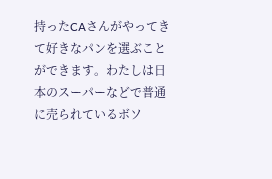持ったCAさんがやってきて好きなパンを選ぶことができます。わたしは日本のスーパーなどで普通に売られているボソ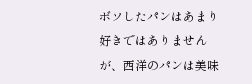ボソしたパンはあまり好きではありませんが、西洋のパンは美味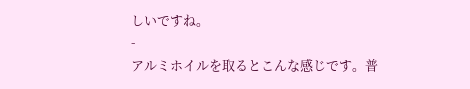しいですね。
-
アルミホイルを取るとこんな感じです。普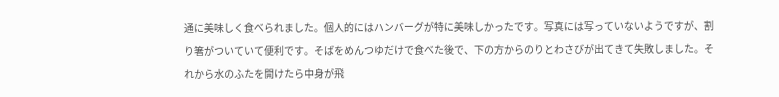通に美味しく食べられました。個人的にはハンバーグが特に美味しかったです。写真には写っていないようですが、割り箸がついていて便利です。そばをめんつゆだけで食べた後で、下の方からのりとわさびが出てきて失敗しました。それから水のふたを開けたら中身が飛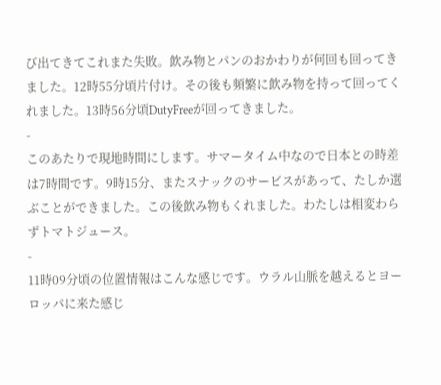び出てきてこれまた失敗。飲み物とパンのおかわりが何回も回ってきました。12時55分頃片付け。その後も頻繁に飲み物を持って回ってくれました。13時56分頃DutyFreeが回ってきました。
-
このあたりで現地時間にします。サマータイム中なので日本との時差は7時間です。9時15分、またスナックのサービスがあって、たしか選ぶことができました。この後飲み物もくれました。わたしは相変わらずトマトジュース。
-
11時09分頃の位置情報はこんな感じです。ウラル山脈を越えるとヨーロッパに来た感じ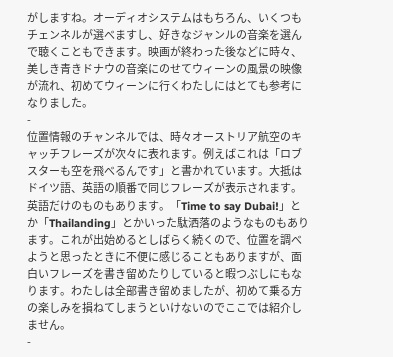がしますね。オーディオシステムはもちろん、いくつもチェンネルが選べますし、好きなジャンルの音楽を選んで聴くこともできます。映画が終わった後などに時々、美しき青きドナウの音楽にのせてウィーンの風景の映像が流れ、初めてウィーンに行くわたしにはとても参考になりました。
-
位置情報のチャンネルでは、時々オーストリア航空のキャッチフレーズが次々に表れます。例えばこれは「ロブスターも空を飛べるんです」と書かれています。大抵はドイツ語、英語の順番で同じフレーズが表示されます。英語だけのものもあります。「Time to say Dubai!」とか「Thailanding」とかいった駄洒落のようなものもあります。これが出始めるとしばらく続くので、位置を調べようと思ったときに不便に感じることもありますが、面白いフレーズを書き留めたりしていると暇つぶしにもなります。わたしは全部書き留めましたが、初めて乗る方の楽しみを損ねてしまうといけないのでここでは紹介しません。
-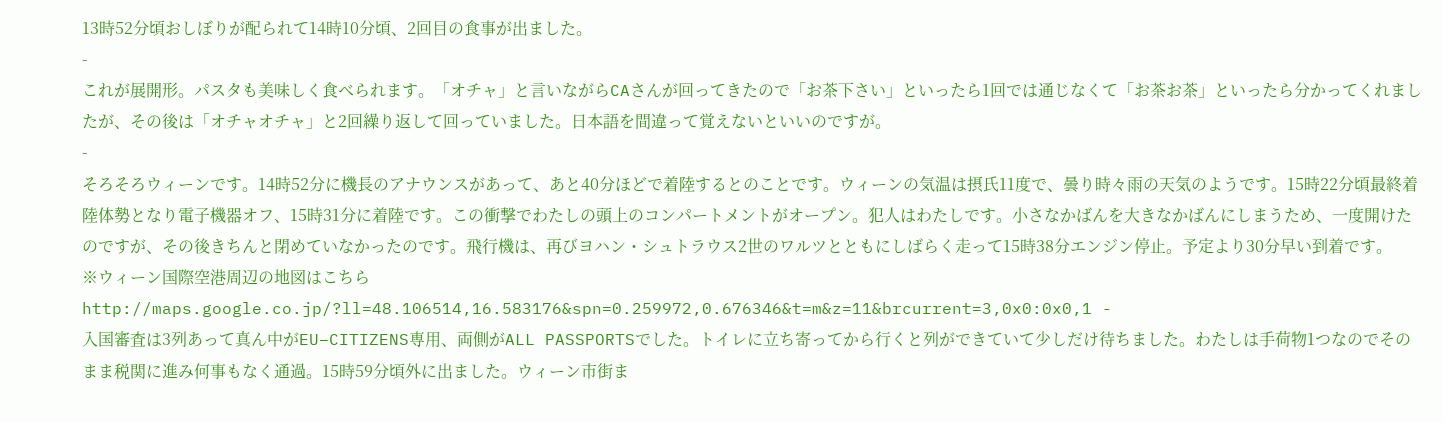13時52分頃おしぼりが配られて14時10分頃、2回目の食事が出ました。
-
これが展開形。パスタも美味しく食べられます。「オチャ」と言いながらCAさんが回ってきたので「お茶下さい」といったら1回では通じなくて「お茶お茶」といったら分かってくれましたが、その後は「オチャオチャ」と2回繰り返して回っていました。日本語を間違って覚えないといいのですが。
-
そろそろウィーンです。14時52分に機長のアナウンスがあって、あと40分ほどで着陸するとのことです。ウィーンの気温は摂氏11度で、曇り時々雨の天気のようです。15時22分頃最終着陸体勢となり電子機器オフ、15時31分に着陸です。この衝撃でわたしの頭上のコンパートメントがオープン。犯人はわたしです。小さなかばんを大きなかばんにしまうため、一度開けたのですが、その後きちんと閉めていなかったのです。飛行機は、再びヨハン・シュトラウス2世のワルツとともにしばらく走って15時38分エンジン停止。予定より30分早い到着です。
※ウィーン国際空港周辺の地図はこちら
http://maps.google.co.jp/?ll=48.106514,16.583176&spn=0.259972,0.676346&t=m&z=11&brcurrent=3,0x0:0x0,1 -
入国審査は3列あって真ん中がEU−CITIZENS専用、両側がALL PASSPORTSでした。トイレに立ち寄ってから行くと列ができていて少しだけ待ちました。わたしは手荷物1つなのでそのまま税関に進み何事もなく通過。15時59分頃外に出ました。ウィーン市街ま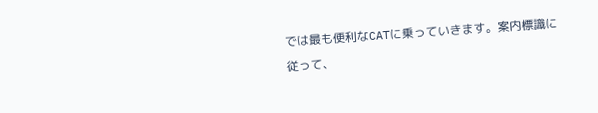では最も便利なCATに乗っていきます。案内標識に従って、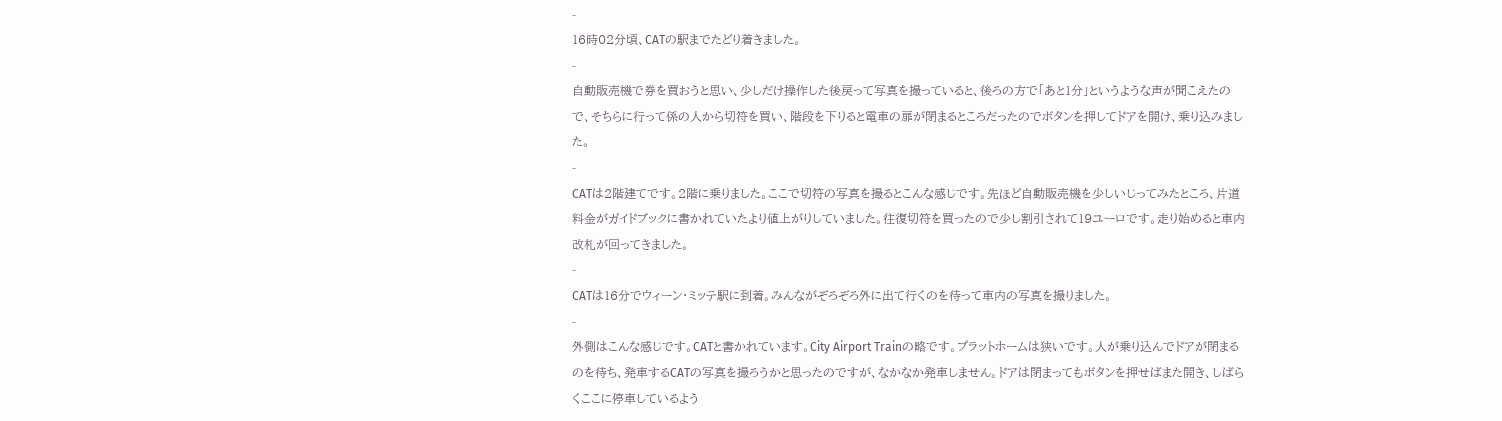-
16時02分頃、CATの駅までたどり着きました。
-
自動販売機で券を買おうと思い、少しだけ操作した後戻って写真を撮っていると、後ろの方で「あと1分」というような声が聞こえたので、そちらに行って係の人から切符を買い、階段を下りると電車の扉が閉まるところだったのでボタンを押してドアを開け、乗り込みました。
-
CATは2階建てです。2階に乗りました。ここで切符の写真を撮るとこんな感じです。先ほど自動販売機を少しいじってみたところ、片道料金がガイドブックに書かれていたより値上がりしていました。往復切符を買ったので少し割引されて19ユーロです。走り始めると車内改札が回ってきました。
-
CATは16分でウィーン・ミッテ駅に到着。みんながぞろぞろ外に出て行くのを待って車内の写真を撮りました。
-
外側はこんな感じです。CATと書かれています。City Airport Trainの略です。プラットホームは狭いです。人が乗り込んでドアが閉まるのを待ち、発車するCATの写真を撮ろうかと思ったのですが、なかなか発車しません。ドアは閉まってもボタンを押せばまた開き、しばらくここに停車しているよう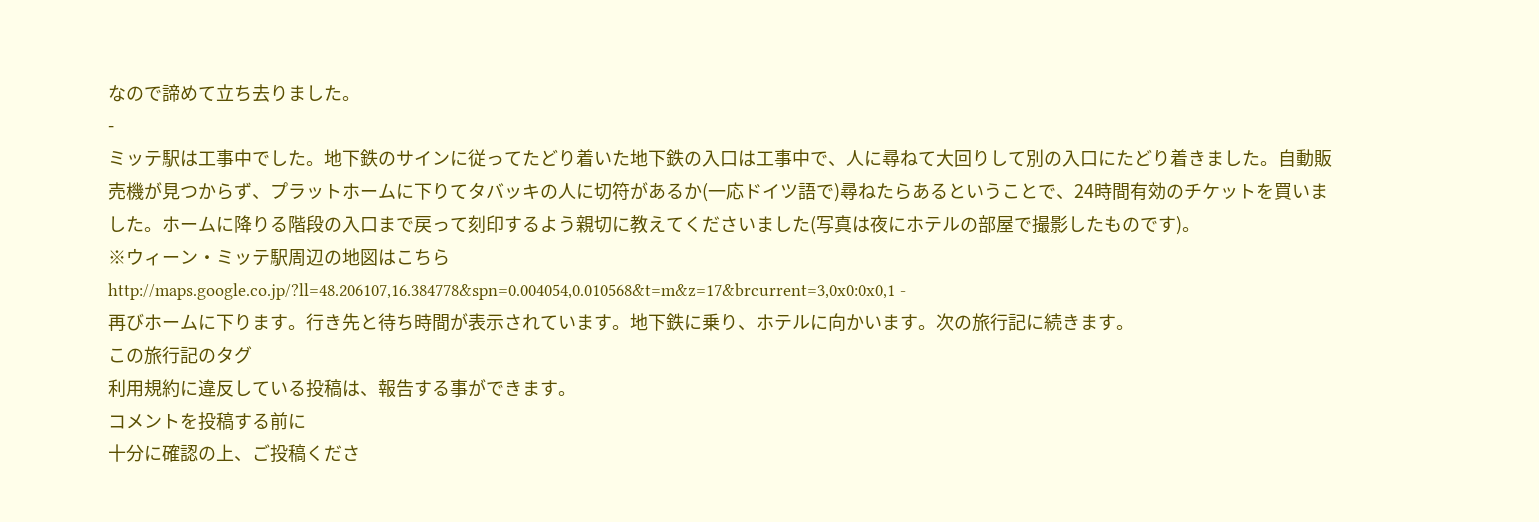なので諦めて立ち去りました。
-
ミッテ駅は工事中でした。地下鉄のサインに従ってたどり着いた地下鉄の入口は工事中で、人に尋ねて大回りして別の入口にたどり着きました。自動販売機が見つからず、プラットホームに下りてタバッキの人に切符があるか(一応ドイツ語で)尋ねたらあるということで、24時間有効のチケットを買いました。ホームに降りる階段の入口まで戻って刻印するよう親切に教えてくださいました(写真は夜にホテルの部屋で撮影したものです)。
※ウィーン・ミッテ駅周辺の地図はこちら
http://maps.google.co.jp/?ll=48.206107,16.384778&spn=0.004054,0.010568&t=m&z=17&brcurrent=3,0x0:0x0,1 -
再びホームに下ります。行き先と待ち時間が表示されています。地下鉄に乗り、ホテルに向かいます。次の旅行記に続きます。
この旅行記のタグ
利用規約に違反している投稿は、報告する事ができます。
コメントを投稿する前に
十分に確認の上、ご投稿くださ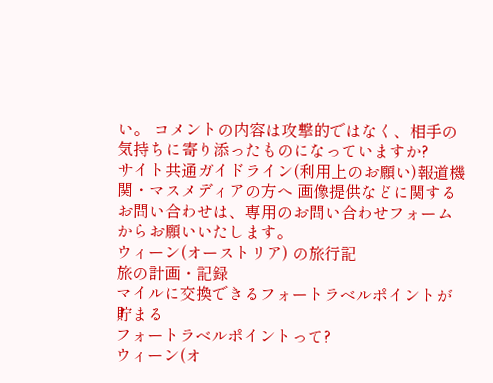い。 コメントの内容は攻撃的ではなく、相手の気持ちに寄り添ったものになっていますか?
サイト共通ガイドライン(利用上のお願い)報道機関・マスメディアの方へ 画像提供などに関するお問い合わせは、専用のお問い合わせフォームからお願いいたします。
ウィーン(オーストリア) の旅行記
旅の計画・記録
マイルに交換できるフォートラベルポイントが貯まる
フォートラベルポイントって?
ウィーン(オ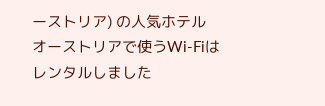ーストリア) の人気ホテル
オーストリアで使うWi-Fiはレンタルしました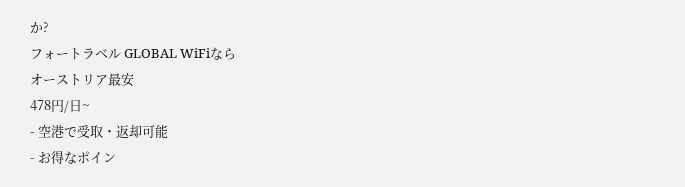か?
フォートラベル GLOBAL WiFiなら
オーストリア最安
478円/日~
- 空港で受取・返却可能
- お得なポイン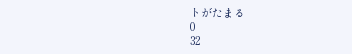トがたまる
0
32